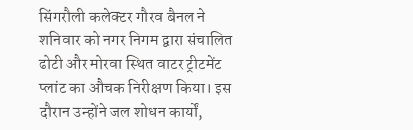सिंगरौली कलेक्टर गौरव बैनल ने शनिवार को नगर निगम द्वारा संचालित ढोटी और मोरवा स्थित वाटर ट्रीटमेंट प्लांट का औचक निरीक्षण किया। इस दौरान उन्होंने जल शोधन कार्यों,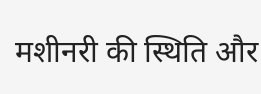मशीनरी की स्थिति और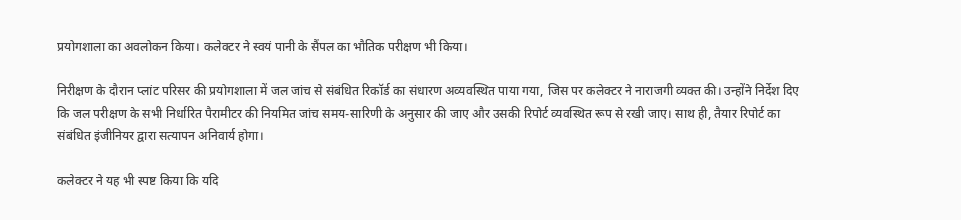प्रयोगशाला का अवलोकन किया। कलेक्टर ने स्वयं पानी के सैंपल का भौतिक परीक्षण भी किया।

निरीक्षण के दौरान प्लांट परिसर की प्रयोगशाला में जल जांच से संबंधित रिकॉर्ड का संधारण अव्यवस्थित पाया गया, जिस पर कलेक्टर ने नाराजगी व्यक्त की। उन्होंने निर्देश दिए कि जल परीक्षण के सभी निर्धारित पैरामीटर की नियमित जांच समय-सारिणी के अनुसार की जाए और उसकी रिपोर्ट व्यवस्थित रूप से रखी जाए। साथ ही, तैयार रिपोर्ट का संबंधित इंजीनियर द्वारा सत्यापन अनिवार्य होगा।

कलेक्टर ने यह भी स्पष्ट किया कि यदि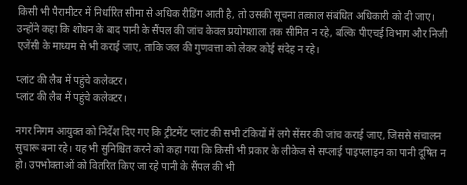किसी भी पैरामीटर में निर्धारित सीमा से अधिक रीडिंग आती है, तो उसकी सूचना तत्काल संबंधित अधिकारी को दी जाए। उन्होंने कहा कि शोधन के बाद पानी के सैंपल की जांच केवल प्रयोगशाला तक सीमित न रहे, बल्कि पीएचई विभाग और निजी एजेंसी के माध्यम से भी कराई जाए, ताकि जल की गुणवत्ता को लेकर कोई संदेह न रहे।

प्लांट की लैब में पहुंचे कलेक्टर।
प्लांट की लैब में पहुंचे कलेक्टर।

नगर निगम आयुक्त को निर्देश दिए गए कि ट्रीटमेंट प्लांट की सभी टंकियों में लगे सेंसर की जांच कराई जाए, जिससे संचालन सुचारू बना रहे। यह भी सुनिश्चित करने को कहा गया कि किसी भी प्रकार के लीकेज से सप्लाई पाइपलाइन का पानी दूषित न हो। उपभोक्ताओं को वितरित किए जा रहे पानी के सैंपल की भी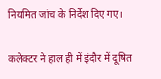नियमित जांच के निर्देश दिए गए।

कलेक्टर ने हाल ही में इंदौर में दूषित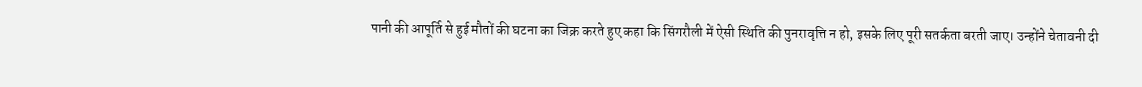पानी की आपूर्ति से हुई मौतों की घटना का जिक्र करते हुए कहा कि सिंगरौली में ऐसी स्थिति की पुनरावृत्ति न हो, इसके लिए पूरी सतर्कता बरती जाए। उन्होंने चेतावनी दी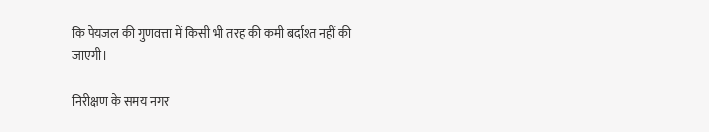कि पेयजल की गुणवत्ता में किसी भी तरह की कमी बर्दाश्त नहीं की जाएगी।

निरीक्षण के समय नगर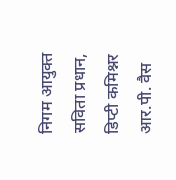निगम आयुक्त सविता प्रधान, डिप्टी कमिश्नर आर.पी. वैस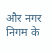और नगर निगम के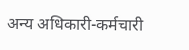अन्य अधिकारी-कर्मचारी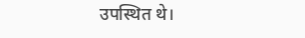उपस्थित थे।